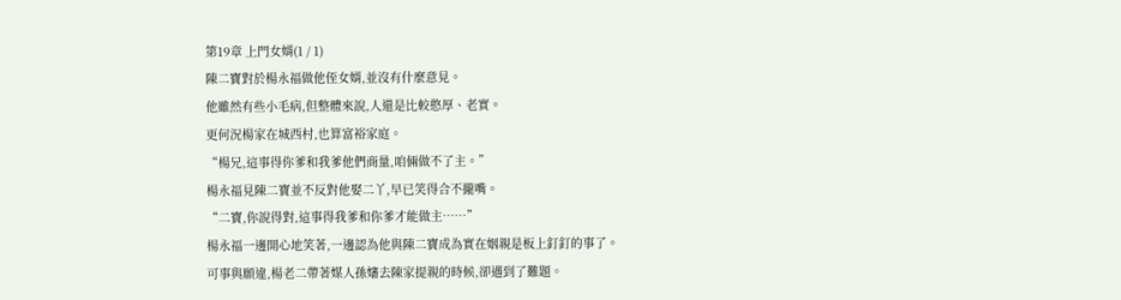第19章 上門女婿(1 / 1)
陳二寶對於楊永福做他侄女婿,並沒有什麼意見。
他雖然有些小毛病,但整體來說,人還是比較憨厚、老實。
更何況楊家在城西村,也算富裕家庭。
“楊兄,這事得你爹和我爹他們商量,咱倆做不了主。”
楊永福見陳二寶並不反對他娶二丫,早已笑得合不攏嘴。
“二寶,你說得對,這事得我爹和你爹才能做主……”
楊永福一邊開心地笑著,一邊認為他與陳二寶成為實在姻親是板上釘釘的事了。
可事與願違,楊老二帶著媒人孫嬸去陳家提親的時候,卻遇到了難題。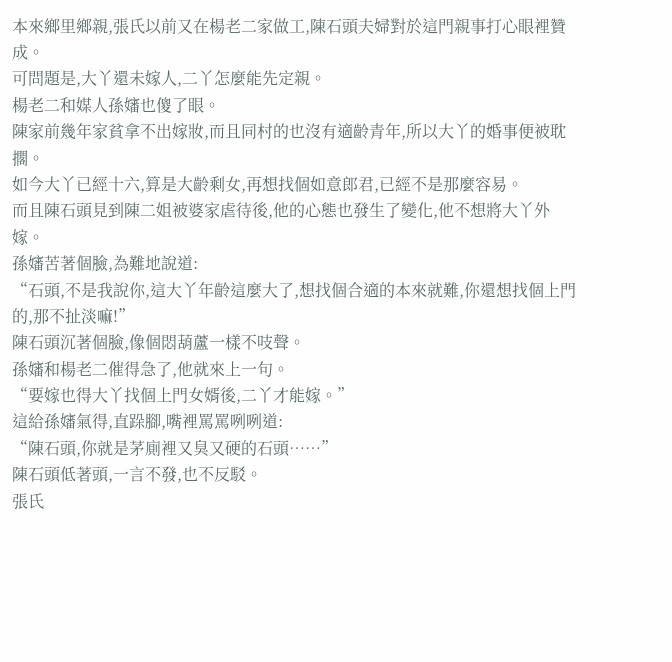本來鄉里鄉親,張氏以前又在楊老二家做工,陳石頭夫婦對於這門親事打心眼裡贊成。
可問題是,大丫還未嫁人,二丫怎麼能先定親。
楊老二和媒人孫嬸也傻了眼。
陳家前幾年家貧拿不出嫁妝,而且同村的也沒有適齡青年,所以大丫的婚事便被耽擱。
如今大丫已經十六,算是大齡剩女,再想找個如意郎君,已經不是那麼容易。
而且陳石頭見到陳二姐被婆家虐待後,他的心態也發生了變化,他不想將大丫外嫁。
孫嬸苦著個臉,為難地說道:
“石頭,不是我說你,這大丫年齡這麼大了,想找個合適的本來就難,你還想找個上門的,那不扯淡嘛!”
陳石頭沉著個臉,像個悶葫蘆一樣不吱聲。
孫嬸和楊老二催得急了,他就來上一句。
“要嫁也得大丫找個上門女婿後,二丫才能嫁。”
這給孫嬸氣得,直跺腳,嘴裡罵罵咧咧道:
“陳石頭,你就是茅廁裡又臭又硬的石頭……”
陳石頭低著頭,一言不發,也不反駁。
張氏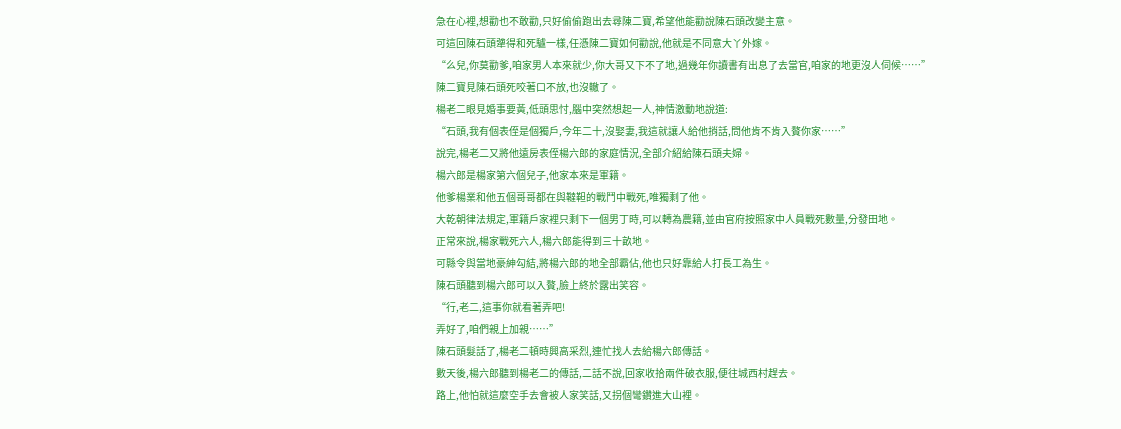急在心裡,想勸也不敢勸,只好偷偷跑出去尋陳二寶,希望他能勸說陳石頭改變主意。
可這回陳石頭犟得和死驢一樣,任憑陳二寶如何勸說,他就是不同意大丫外嫁。
“么兒,你莫勸爹,咱家男人本來就少,你大哥又下不了地,過幾年你讀書有出息了去當官,咱家的地更沒人伺候……”
陳二寶見陳石頭死咬著口不放,也沒轍了。
楊老二眼見婚事要黃,低頭思忖,腦中突然想起一人,神情激動地說道:
“石頭,我有個表侄是個獨戶,今年二十,沒娶妻,我這就讓人給他捎話,問他肯不肯入贅你家……”
說完,楊老二又將他遠房表侄楊六郎的家庭情況,全部介紹給陳石頭夫婦。
楊六郎是楊家第六個兒子,他家本來是軍籍。
他爹楊業和他五個哥哥都在與韃靼的戰鬥中戰死,唯獨剩了他。
大乾朝律法規定,軍籍戶家裡只剩下一個男丁時,可以轉為農籍,並由官府按照家中人員戰死數量,分發田地。
正常來說,楊家戰死六人,楊六郎能得到三十畝地。
可縣令與當地豪紳勾結,將楊六郎的地全部霸佔,他也只好靠給人打長工為生。
陳石頭聽到楊六郎可以入贅,臉上終於露出笑容。
“行,老二,這事你就看著弄吧!
弄好了,咱們親上加親……”
陳石頭髮話了,楊老二頓時興高采烈,連忙找人去給楊六郎傳話。
數天後,楊六郎聽到楊老二的傳話,二話不說,回家收拾兩件破衣服,便往城西村趕去。
路上,他怕就這麼空手去會被人家笑話,又拐個彎鑽進大山裡。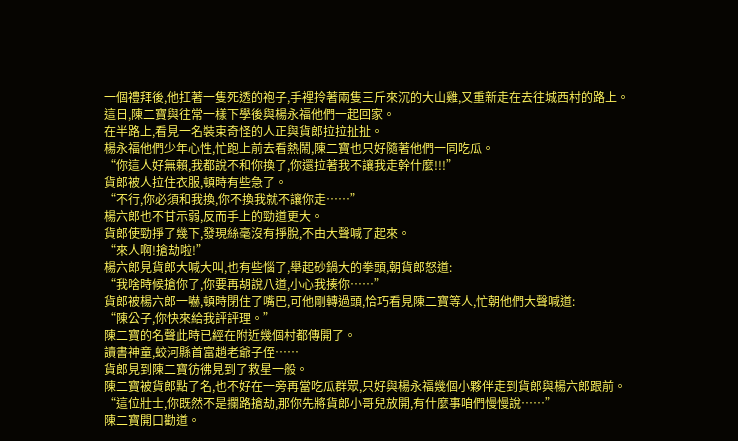一個禮拜後,他扛著一隻死透的袍子,手裡拎著兩隻三斤來沉的大山雞,又重新走在去往城西村的路上。
這日,陳二寶與往常一樣下學後與楊永福他們一起回家。
在半路上,看見一名裝束奇怪的人正與貨郎拉拉扯扯。
楊永福他們少年心性,忙跑上前去看熱鬧,陳二寶也只好隨著他們一同吃瓜。
“你這人好無賴,我都說不和你換了,你還拉著我不讓我走幹什麼!!!”
貨郎被人拉住衣服,頓時有些急了。
“不行,你必須和我換,你不換我就不讓你走……”
楊六郎也不甘示弱,反而手上的勁道更大。
貨郎使勁掙了幾下,發現絲毫沒有掙脫,不由大聲喊了起來。
“來人啊!搶劫啦!”
楊六郎見貨郎大喊大叫,也有些惱了,舉起砂鍋大的拳頭,朝貨郎怒道:
“我啥時候搶你了,你要再胡說八道,小心我揍你……”
貨郎被楊六郎一嚇,頓時閉住了嘴巴,可他剛轉過頭,恰巧看見陳二寶等人,忙朝他們大聲喊道:
“陳公子,你快來給我評評理。”
陳二寶的名聲此時已經在附近幾個村都傳開了。
讀書神童,蛟河縣首富趙老爺子侄……
貨郎見到陳二寶彷彿見到了救星一般。
陳二寶被貨郎點了名,也不好在一旁再當吃瓜群眾,只好與楊永福幾個小夥伴走到貨郎與楊六郎跟前。
“這位壯士,你既然不是攔路搶劫,那你先將貨郎小哥兒放開,有什麼事咱們慢慢說……”
陳二寶開口勸道。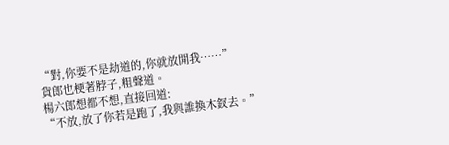“對,你要不是劫道的,你就放開我……”
貨郎也梗著脖子,粗聲道。
楊六郎想都不想,直接回道:
“不放,放了你若是跑了,我與誰換木釵去。”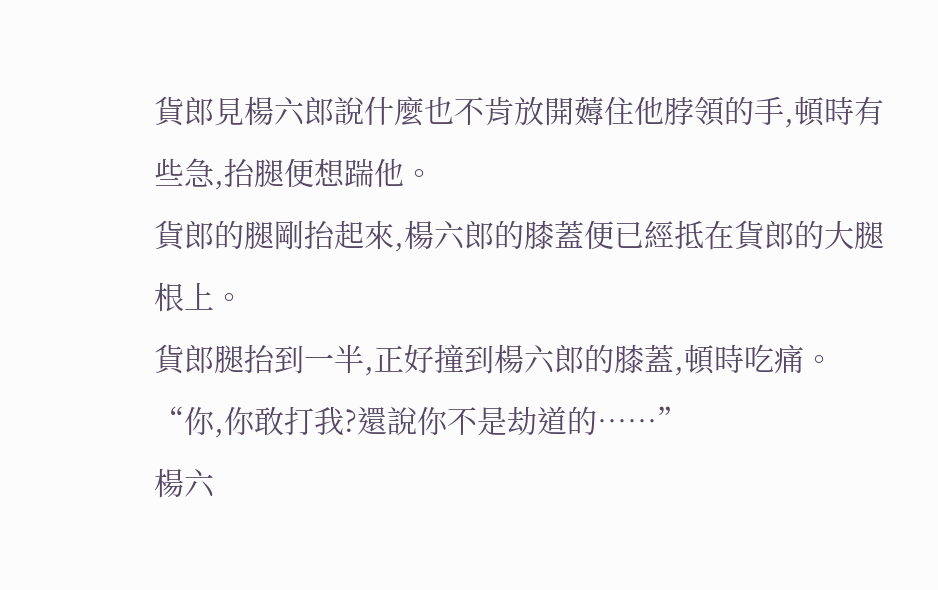貨郎見楊六郎說什麼也不肯放開薅住他脖領的手,頓時有些急,抬腿便想踹他。
貨郎的腿剛抬起來,楊六郎的膝蓋便已經抵在貨郎的大腿根上。
貨郎腿抬到一半,正好撞到楊六郎的膝蓋,頓時吃痛。
“你,你敢打我?還說你不是劫道的……”
楊六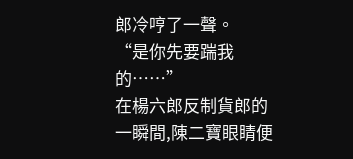郎冷哼了一聲。
“是你先要踹我的……”
在楊六郎反制貨郎的一瞬間,陳二寶眼睛便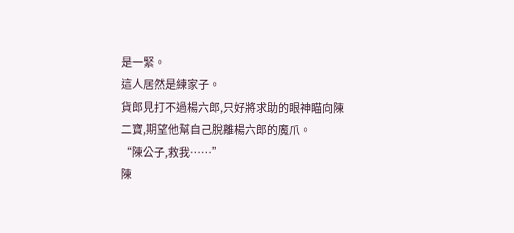是一緊。
這人居然是練家子。
貨郎見打不過楊六郎,只好將求助的眼神瞄向陳二寶,期望他幫自己脫離楊六郎的魔爪。
“陳公子,救我……”
陳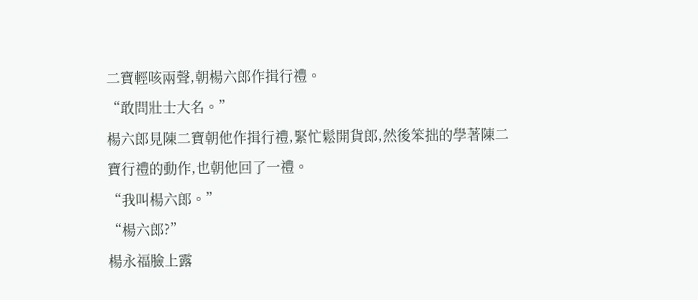二寶輕咳兩聲,朝楊六郎作揖行禮。
“敢問壯士大名。”
楊六郎見陳二寶朝他作揖行禮,緊忙鬆開貨郎,然後笨拙的學著陳二寶行禮的動作,也朝他回了一禮。
“我叫楊六郎。”
“楊六郎?”
楊永福臉上露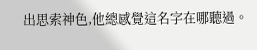出思索神色,他總感覺這名字在哪聽過。